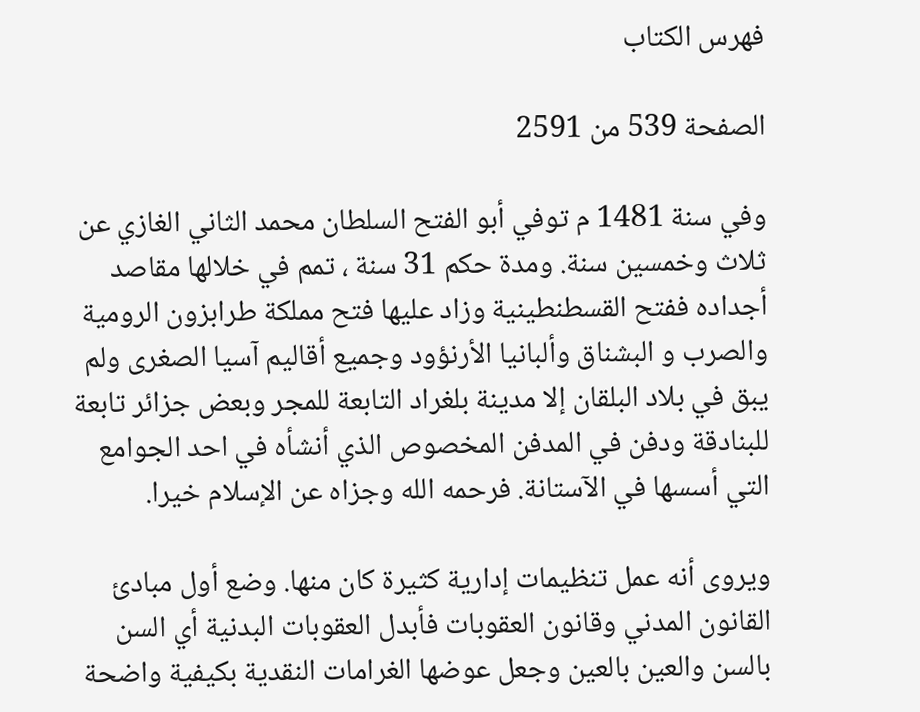فهرس الكتاب

الصفحة 539 من 2591

وفي سنة 1481 م توفي أبو الفتح السلطان محمد الثاني الغازي عن ثلاث وخمسين سنة. ومدة حكم 31 سنة ، تمم في خلالها مقاصد أجداده ففتح القسطنطينية وزاد عليها فتح مملكة طرابزون الرومية والصرب و البشناق وألبانيا الأرنؤود وجميع أقاليم آسيا الصغرى ولم يبق في بلاد البلقان إلا مدينة بلغراد التابعة للمجر وبعض جزائر تابعة للبنادقة ودفن في المدفن المخصوص الذي أنشأه في احد الجوامع التي أسسها في الآستانة. فرحمه الله وجزاه عن الإسلام خيرا.

ويروى أنه عمل تنظيمات إدارية كثيرة كان منها. وضع أول مبادئ القانون المدني وقانون العقوبات فأبدل العقوبات البدنية أي السن بالسن والعين بالعين وجعل عوضها الغرامات النقدية بكيفية واضحة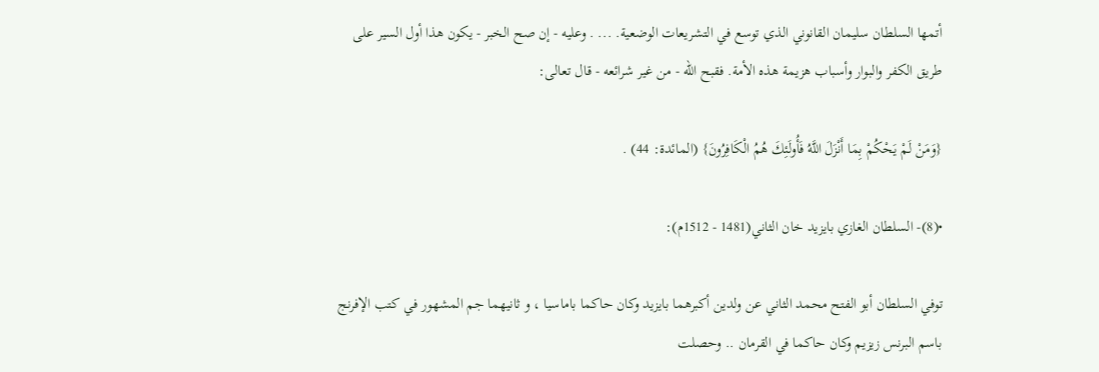أتمها السلطان سليمان القانوني الذي توسع في التشريعات الوضعية. ... . وعليه - إن صح الخبر - يكون هذا أول السير على طريق الكفر والبوار وأسباب هزيمة هذه الأمة. فقبح الله - من غير شرائعه - قال تعالى:

{وَمَنْ لَمْ يَحْكُمْ بِمَا أَنْزَلَ اللَّهُ فَأُولَئِكَ هُمُ الْكَافِرُونَ} (المائدة: 44) .

•(8)- السلطان الغازي بايزيد خان الثاني(1481 - 1512م):

توفي السلطان أبو الفتح محمد الثاني عن ولدين أكبرهما بايزيد وكان حاكما باماسيا ، و ثانيهما جم المشهور في كتب الإفرنج باسم البرنس زيزيم وكان حاكما في القرمان .. وحصلت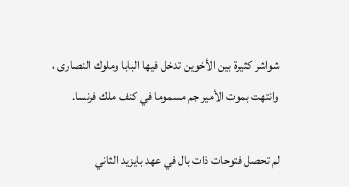شواشر كثيرة بين الأخوين تدخل فيها البابا وملوك النصارى ، وانتهت بموت الأمير جم مسموما في كنف ملك فرنسا.

لم تحصل فتوحات ذات بال في عهد بايزيد الثاني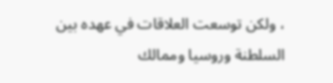، ولكن توسعت العلاقات في عهده بين السلطنة وروسيا وممالك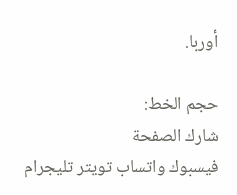أوربا.

حجم الخط:
شارك الصفحة
فيسبوك واتساب تويتر تليجرام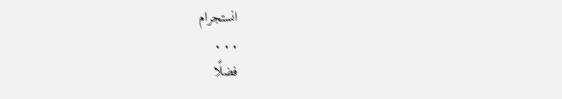انستجرام
. . .
فضلًا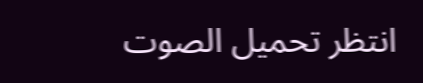انتظر تحميل الصوت